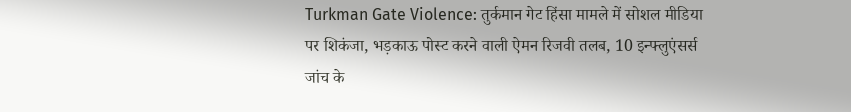Turkman Gate Violence: तुर्कमान गेट हिंसा मामले में सोशल मीडिया पर शिकंजा, भड़काऊ पोस्ट करने वाली ऐमन रिजवी तलब, 10 इन्फ्लुएंसर्स जांच के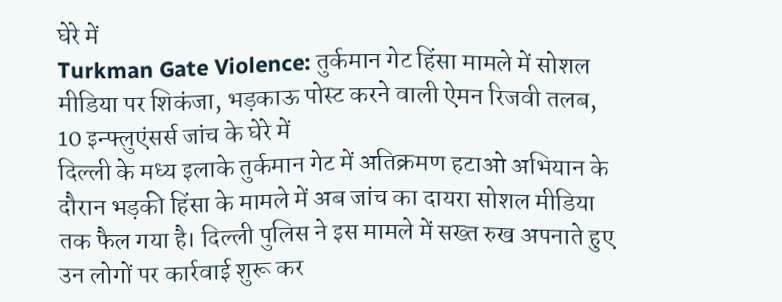घेरे में
Turkman Gate Violence: तुर्कमान गेट हिंसा मामले में सोशल मीडिया पर शिकंजा, भड़काऊ पोस्ट करने वाली ऐमन रिजवी तलब, 10 इन्फ्लुएंसर्स जांच के घेरे में
दिल्ली के मध्य इलाके तुर्कमान गेट में अतिक्रमण हटाओ अभियान के दौरान भड़की हिंसा के मामले में अब जांच का दायरा सोशल मीडिया तक फैल गया है। दिल्ली पुलिस ने इस मामले में सख्त रुख अपनाते हुए उन लोगों पर कार्रवाई शुरू कर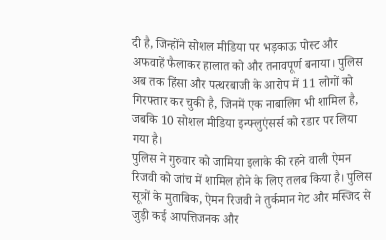दी है, जिन्होंने सोशल मीडिया पर भड़काऊ पोस्ट और अफवाहें फैलाकर हालात को और तनावपूर्ण बनाया। पुलिस अब तक हिंसा और पत्थरबाजी के आरोप में 11 लोगों को गिरफ्तार कर चुकी है, जिनमें एक नाबालिग भी शामिल है, जबकि 10 सोशल मीडिया इन्फ्लुएंसर्स को रडार पर लिया गया है।
पुलिस ने गुरुवार को जामिया इलाके की रहने वाली ऐमन रिजवी को जांच में शामिल होने के लिए तलब किया है। पुलिस सूत्रों के मुताबिक, ऐमन रिजवी ने तुर्कमान गेट और मस्जिद से जुड़ी कई आपत्तिजनक और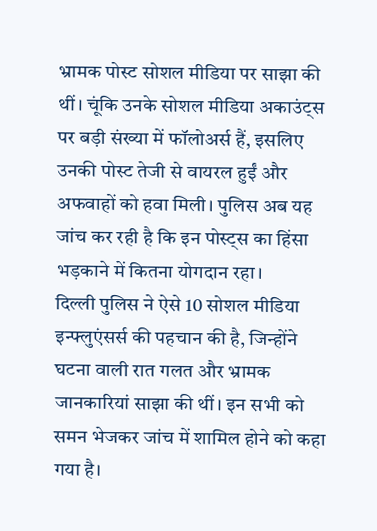भ्रामक पोस्ट सोशल मीडिया पर साझा की थीं। चूंकि उनके सोशल मीडिया अकाउंट्स पर बड़ी संख्या में फॉलोअर्स हैं, इसलिए उनकी पोस्ट तेजी से वायरल हुईं और अफवाहों को हवा मिली। पुलिस अब यह जांच कर रही है कि इन पोस्ट्स का हिंसा भड़काने में कितना योगदान रहा।
दिल्ली पुलिस ने ऐसे 10 सोशल मीडिया इन्फ्लुएंसर्स की पहचान की है, जिन्होंने घटना वाली रात गलत और भ्रामक जानकारियां साझा की थीं। इन सभी को समन भेजकर जांच में शामिल होने को कहा गया है।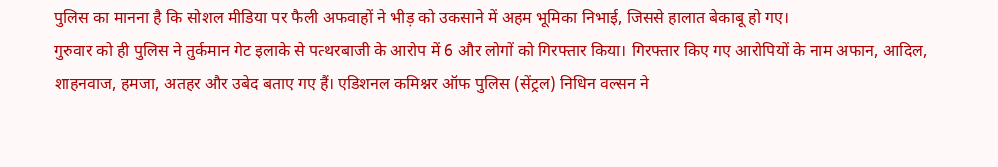पुलिस का मानना है कि सोशल मीडिया पर फैली अफवाहों ने भीड़ को उकसाने में अहम भूमिका निभाई, जिससे हालात बेकाबू हो गए।
गुरुवार को ही पुलिस ने तुर्कमान गेट इलाके से पत्थरबाजी के आरोप में 6 और लोगों को गिरफ्तार किया। गिरफ्तार किए गए आरोपियों के नाम अफान, आदिल, शाहनवाज, हमजा, अतहर और उबेद बताए गए हैं। एडिशनल कमिश्नर ऑफ पुलिस (सेंट्रल) निधिन वल्सन ने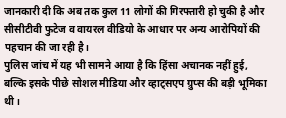जानकारी दी कि अब तक कुल 11 लोगों की गिरफ्तारी हो चुकी है और सीसीटीवी फुटेज व वायरल वीडियो के आधार पर अन्य आरोपियों की पहचान की जा रही है।
पुलिस जांच में यह भी सामने आया है कि हिंसा अचानक नहीं हुई, बल्कि इसके पीछे सोशल मीडिया और व्हाट्सएप ग्रुप्स की बड़ी भूमिका थी।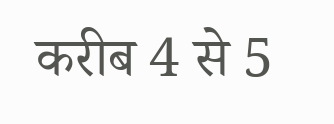करीब 4 से 5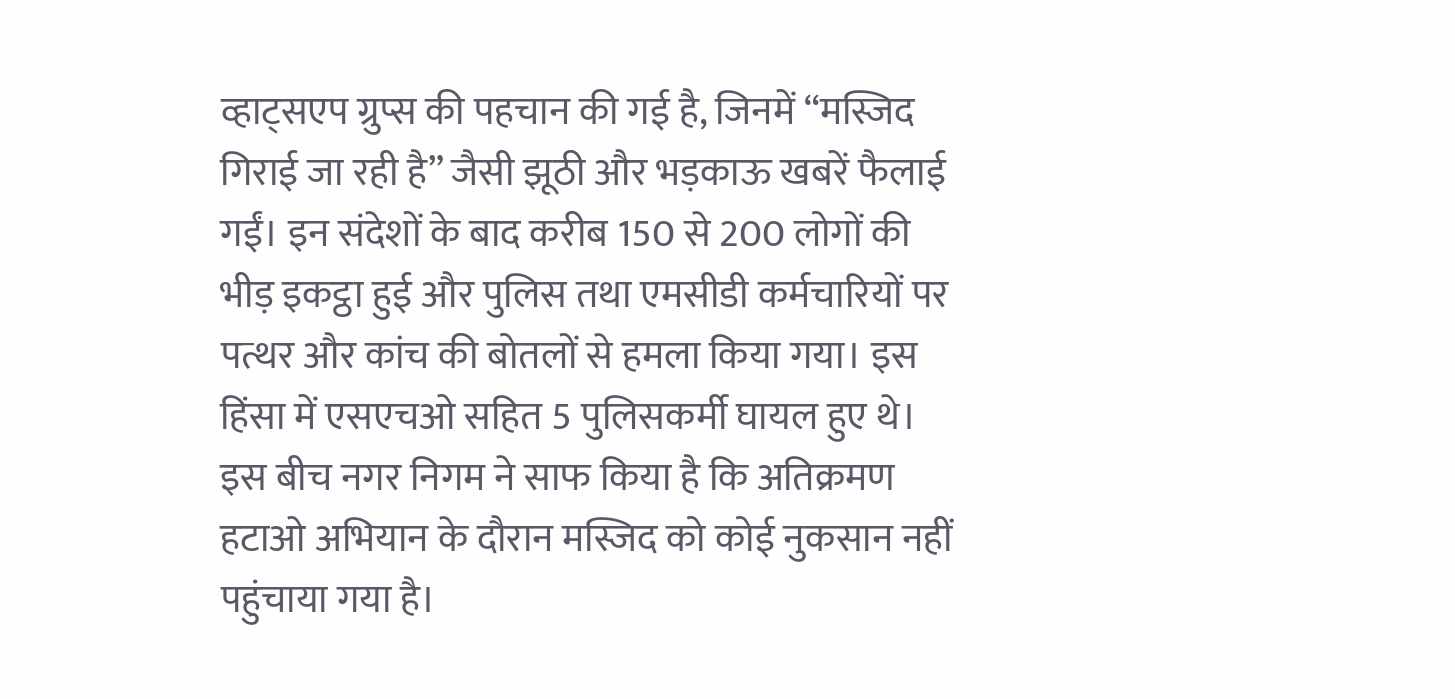व्हाट्सएप ग्रुप्स की पहचान की गई है, जिनमें “मस्जिद गिराई जा रही है” जैसी झूठी और भड़काऊ खबरें फैलाई गईं। इन संदेशों के बाद करीब 150 से 200 लोगों की भीड़ इकट्ठा हुई और पुलिस तथा एमसीडी कर्मचारियों पर पत्थर और कांच की बोतलों से हमला किया गया। इस हिंसा में एसएचओ सहित 5 पुलिसकर्मी घायल हुए थे।
इस बीच नगर निगम ने साफ किया है कि अतिक्रमण हटाओ अभियान के दौरान मस्जिद को कोई नुकसान नहीं पहुंचाया गया है।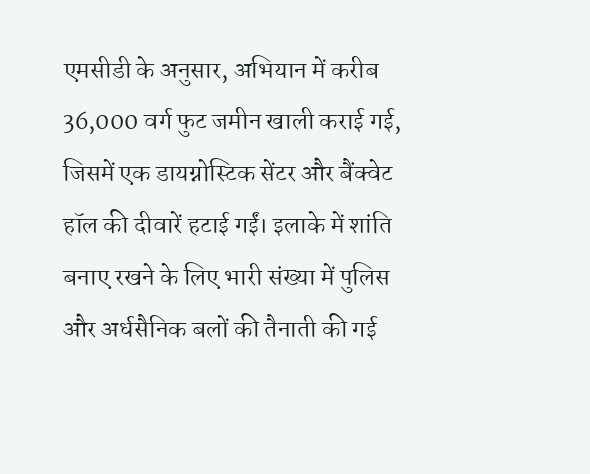एमसीडी के अनुसार, अभियान में करीब 36,000 वर्ग फुट जमीन खाली कराई गई, जिसमें एक डायग्नोस्टिक सेंटर और बैंक्वेट हॉल की दीवारें हटाई गईं। इलाके में शांति बनाए रखने के लिए भारी संख्या में पुलिस और अर्धसैनिक बलों की तैनाती की गई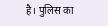है। पुलिस का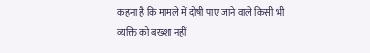कहना है कि मामले में दोषी पाए जाने वाले किसी भी व्यक्ति को बख्शा नहीं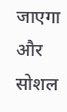जाएगा और सोशल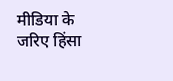मीडिया के जरिए हिंसा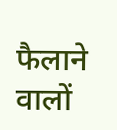फैलाने वालों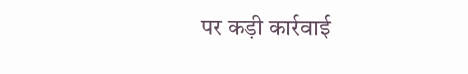पर कड़ी कार्रवाई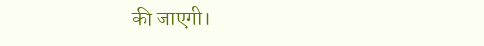की जाएगी।